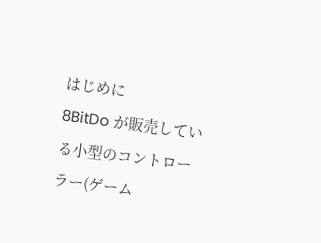はじめに
8BitDo が販売している小型のコントローラー(ゲーム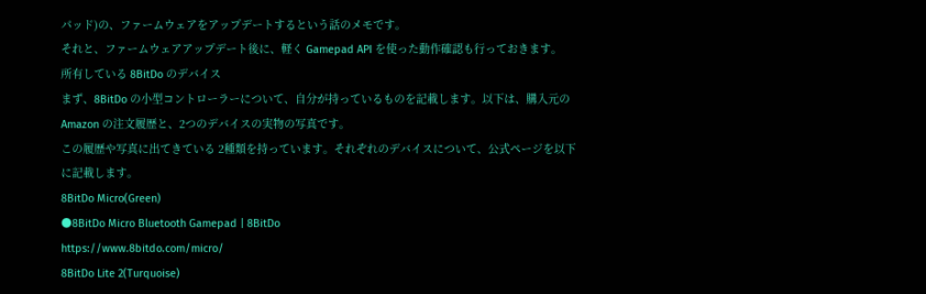パッド)の、ファームウェアをアップデートするという話のメモです。
それと、ファームウェアアップデート後に、軽く Gamepad API を使った動作確認も行っておきます。
所有している 8BitDo のデバイス
まず、8BitDo の小型コントローラーについて、自分が持っているものを記載します。以下は、購入元の Amazon の注文履歴と、2つのデバイスの実物の写真です。
この履歴や写真に出てきている 2種類を持っています。それぞれのデバイスについて、公式ページを以下に記載します。
8BitDo Micro(Green)
●8BitDo Micro Bluetooth Gamepad | 8BitDo
https://www.8bitdo.com/micro/
8BitDo Lite 2(Turquoise)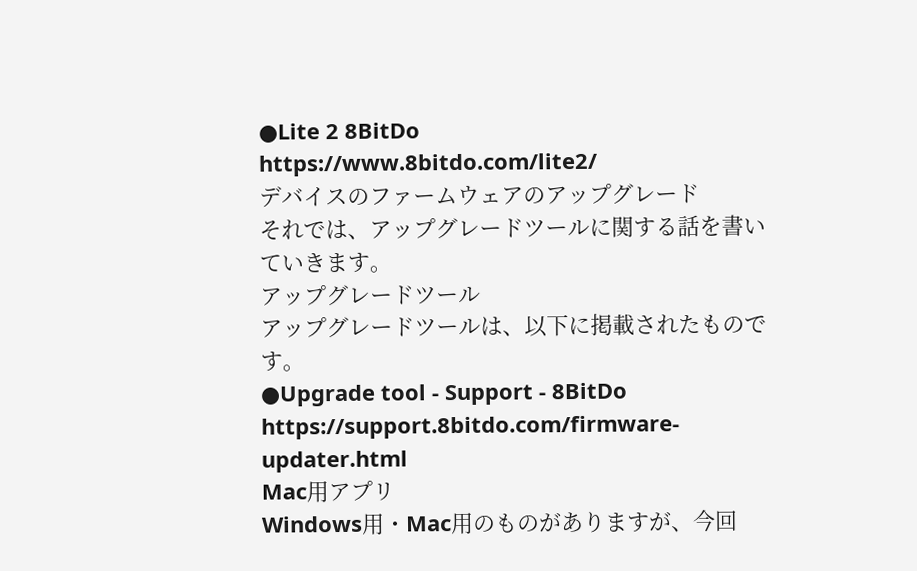●Lite 2 8BitDo
https://www.8bitdo.com/lite2/
デバイスのファームウェアのアップグレード
それでは、アップグレードツールに関する話を書いていきます。
アップグレードツール
アップグレードツールは、以下に掲載されたものです。
●Upgrade tool - Support - 8BitDo
https://support.8bitdo.com/firmware-updater.html
Mac用アプリ
Windows用・Mac用のものがありますが、今回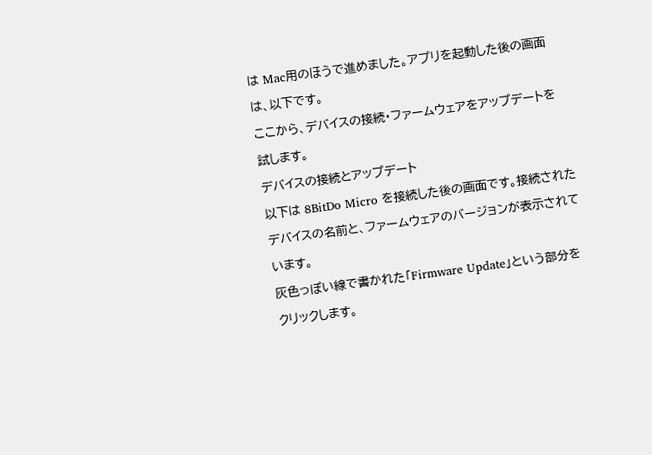は Mac用のほうで進めました。アプリを起動した後の画面は、以下です。
ここから、デバイスの接続・ファームウェアをアップデートを試します。
デバイスの接続とアップデート
以下は 8BitDo Micro を接続した後の画面です。接続されたデバイスの名前と、ファームウェアのバージョンが表示されています。
灰色っぽい線で書かれた「Firmware Update」という部分をクリックします。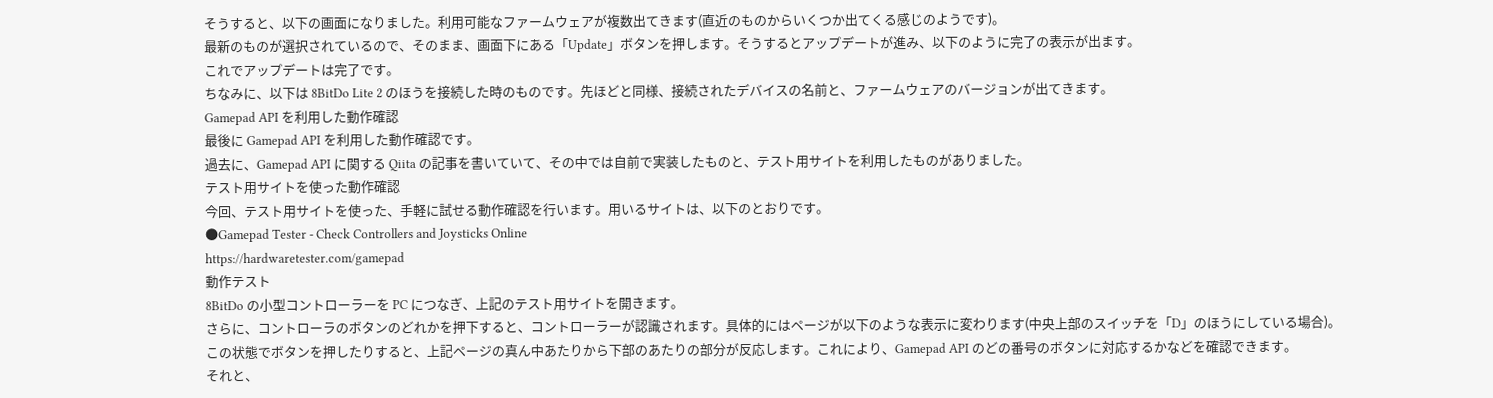そうすると、以下の画面になりました。利用可能なファームウェアが複数出てきます(直近のものからいくつか出てくる感じのようです)。
最新のものが選択されているので、そのまま、画面下にある「Update」ボタンを押します。そうするとアップデートが進み、以下のように完了の表示が出ます。
これでアップデートは完了です。
ちなみに、以下は 8BitDo Lite 2 のほうを接続した時のものです。先ほどと同様、接続されたデバイスの名前と、ファームウェアのバージョンが出てきます。
Gamepad API を利用した動作確認
最後に Gamepad API を利用した動作確認です。
過去に、Gamepad API に関する Qiita の記事を書いていて、その中では自前で実装したものと、テスト用サイトを利用したものがありました。
テスト用サイトを使った動作確認
今回、テスト用サイトを使った、手軽に試せる動作確認を行います。用いるサイトは、以下のとおりです。
●Gamepad Tester - Check Controllers and Joysticks Online
https://hardwaretester.com/gamepad
動作テスト
8BitDo の小型コントローラーを PC につなぎ、上記のテスト用サイトを開きます。
さらに、コントローラのボタンのどれかを押下すると、コントローラーが認識されます。具体的にはページが以下のような表示に変わります(中央上部のスイッチを「D」のほうにしている場合)。
この状態でボタンを押したりすると、上記ページの真ん中あたりから下部のあたりの部分が反応します。これにより、Gamepad API のどの番号のボタンに対応するかなどを確認できます。
それと、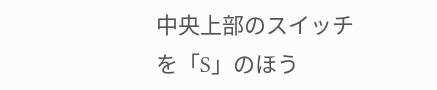中央上部のスイッチを「S」のほう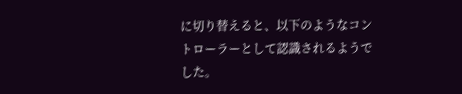に切り替えると、以下のようなコントローラーとして認識されるようでした。